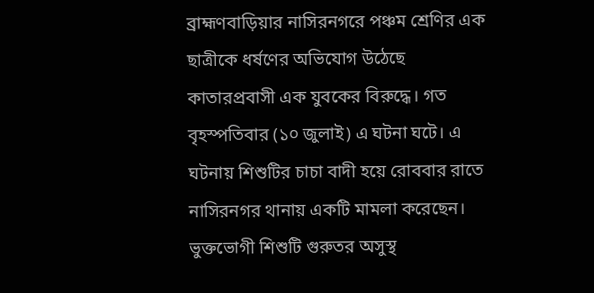ব্রাহ্মণবাড়িয়ার নাসিরনগরে পঞ্চম শ্রেণির এক ছাত্রীকে ধর্ষণের অভিযোগ উঠেছে কাতারপ্রবাসী এক যুবকের বিরুদ্ধে। গত বৃহস্পতিবার (১০ জুলাই) এ ঘটনা ঘটে। এ ঘটনায় শিশুটির চাচা বাদী হয়ে রোববার রাতে নাসিরনগর থানায় একটি মামলা করেছেন।
ভুক্তভোগী শিশুটি গুরুতর অসুস্থ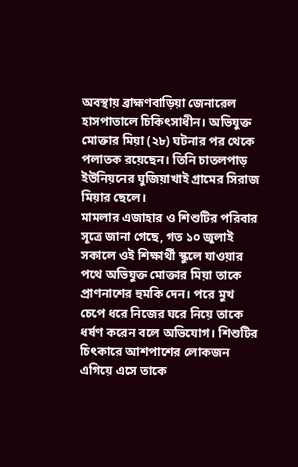অবস্থায় ব্রাহ্মণবাড়িয়া জেনারেল হাসপাতালে চিকিৎসাধীন। অভিযুক্ত মোক্তার মিয়া (২৮) ঘটনার পর থেকে পলাতক রয়েছেন। তিনি চাতলপাড় ইউনিয়নের ঘুজিয়াখাই গ্রামের সিরাজ মিয়ার ছেলে।
মামলার এজাহার ও শিশুটির পরিবার সূত্রে জানা গেছে, গত ১০ জুলাই সকালে ওই শিক্ষার্থী স্কুলে যাওয়ার পথে অভিযুক্ত মোক্তার মিয়া তাকে প্রাণনাশের হুমকি দেন। পরে মুখ চেপে ধরে নিজের ঘরে নিয়ে তাকে ধর্ষণ করেন বলে অভিযোগ। শিশুটির চিৎকারে আশপাশের লোকজন এগিয়ে এসে তাকে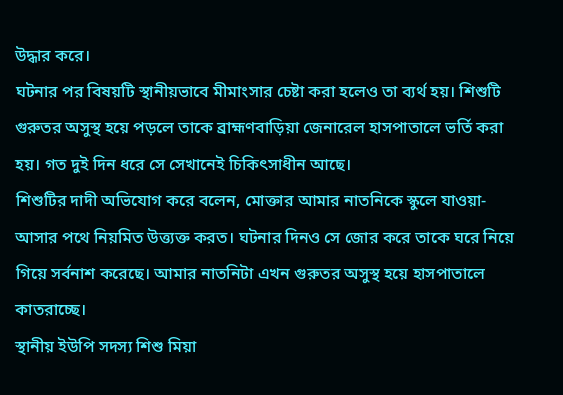উদ্ধার করে।
ঘটনার পর বিষয়টি স্থানীয়ভাবে মীমাংসার চেষ্টা করা হলেও তা ব্যর্থ হয়। শিশুটি গুরুতর অসুস্থ হয়ে পড়লে তাকে ব্রাহ্মণবাড়িয়া জেনারেল হাসপাতালে ভর্তি করা হয়। গত দুই দিন ধরে সে সেখানেই চিকিৎসাধীন আছে।
শিশুটির দাদী অভিযোগ করে বলেন, মোক্তার আমার নাতনিকে স্কুলে যাওয়া-আসার পথে নিয়মিত উত্ত্যক্ত করত। ঘটনার দিনও সে জোর করে তাকে ঘরে নিয়ে গিয়ে সর্বনাশ করেছে। আমার নাতনিটা এখন গুরুতর অসুস্থ হয়ে হাসপাতালে কাতরাচ্ছে।
স্থানীয় ইউপি সদস্য শিশু মিয়া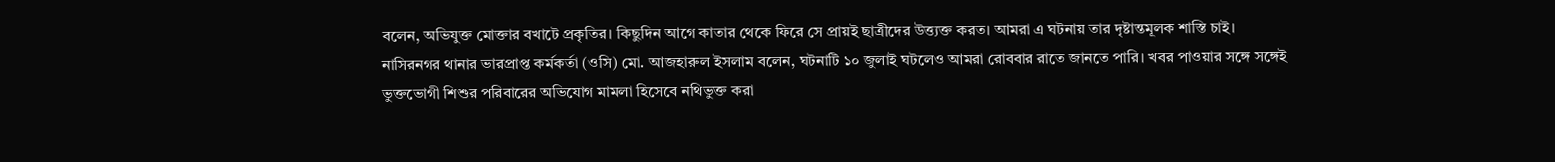বলেন, অভিযুক্ত মোক্তার বখাটে প্রকৃতির। কিছুদিন আগে কাতার থেকে ফিরে সে প্রায়ই ছাত্রীদের উত্ত্যক্ত করত। আমরা এ ঘটনায় তার দৃষ্টান্তমূলক শাস্তি চাই।
নাসিরনগর থানার ভারপ্রাপ্ত কর্মকর্তা (ওসি) মো. আজহারুল ইসলাম বলেন, ঘটনাটি ১০ জুলাই ঘটলেও আমরা রোববার রাতে জানতে পারি। খবর পাওয়ার সঙ্গে সঙ্গেই ভুক্তভোগী শিশুর পরিবারের অভিযোগ মামলা হিসেবে নথিভুক্ত করা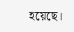হয়েছে।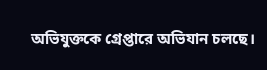অভিযুক্তকে গ্রেপ্তারে অভিযান চলছে।